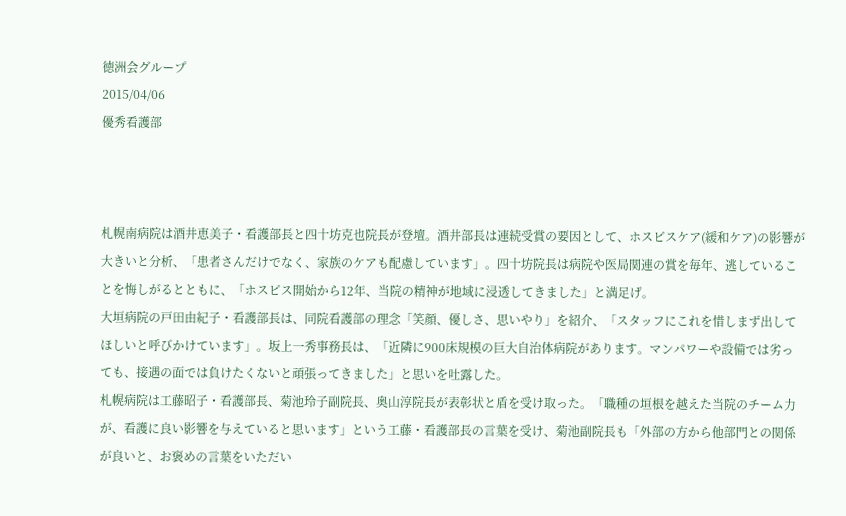徳洲会グループ
2015/04/06
優秀看護部



札幌南病院は酒井恵美子・看護部長と四十坊克也院長が登壇。酒井部長は連続受賞の要因として、ホスピスケア(緩和ケア)の影響が大きいと分析、「患者さんだけでなく、家族のケアも配慮しています」。四十坊院長は病院や医局関連の賞を毎年、逃していることを悔しがるとともに、「ホスピス開始から12年、当院の精神が地域に浸透してきました」と満足げ。
大垣病院の戸田由紀子・看護部長は、同院看護部の理念「笑顔、優しさ、思いやり」を紹介、「スタッフにこれを惜しまず出してほしいと呼びかけています」。坂上一秀事務長は、「近隣に900床規模の巨大自治体病院があります。マンパワーや設備では劣っても、接遇の面では負けたくないと頑張ってきました」と思いを吐露した。
札幌病院は工藤昭子・看護部長、菊池玲子副院長、奥山淳院長が表彰状と盾を受け取った。「職種の垣根を越えた当院のチーム力が、看護に良い影響を与えていると思います」という工藤・看護部長の言葉を受け、菊池副院長も「外部の方から他部門との関係が良いと、お褒めの言葉をいただい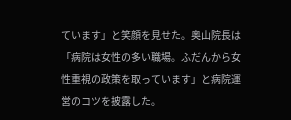ています」と笑顔を見せた。奥山院長は「病院は女性の多い職場。ふだんから女性重視の政策を取っています」と病院運営のコツを披露した。